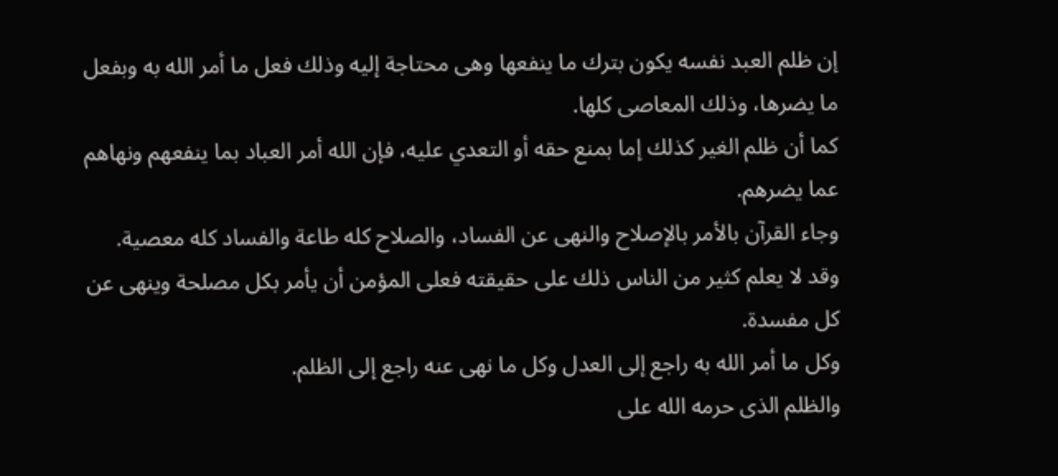إن ظلم العبد نفسه يكون بترك ما ينفعها وهى محتاجة إليه وذلك فعل ما أمر الله به وبفعل ما يضرها، وذلك المعاصى كلها.
كما أن ظلم الغير كذلك إما بمنع حقه أو التعدي عليه، فإن الله أمر العباد بما ينفعهم ونهاهم عما يضرهم.
وجاء القرآن بالأمر بالإصلاح والنهى عن الفساد، والصلاح كله طاعة والفساد كله معصية.
وقد لا يعلم كثير من الناس ذلك على حقيقته فعلى المؤمن أن يأمر بكل مصلحة وينهى عن كل مفسدة.
وكل ما أمر الله به راجع إلى العدل وكل ما نهى عنه راجع إلى الظلم.
والظلم الذى حرمه الله على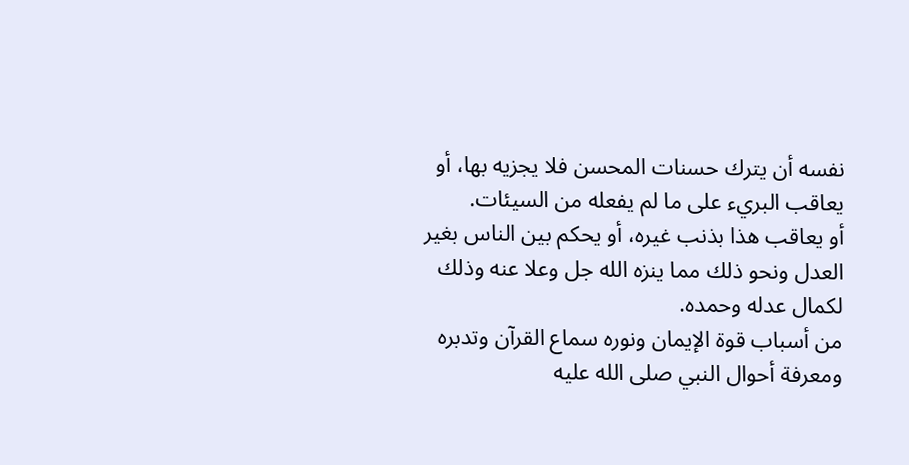نفسه أن يترك حسنات المحسن فلا يجزيه بها، أو يعاقب البريء على ما لم يفعله من السيئات.
أو يعاقب هذا بذنب غيره، أو يحكم بين الناس بغير العدل ونحو ذلك مما ينزه الله جل وعلا عنه وذلك لكمال عدله وحمده.
من أسباب قوة الإيمان ونوره سماع القرآن وتدبره ومعرفة أحوال النبي صلى الله عليه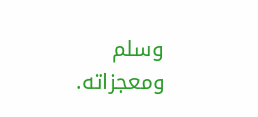وسلم ومعجزاته.